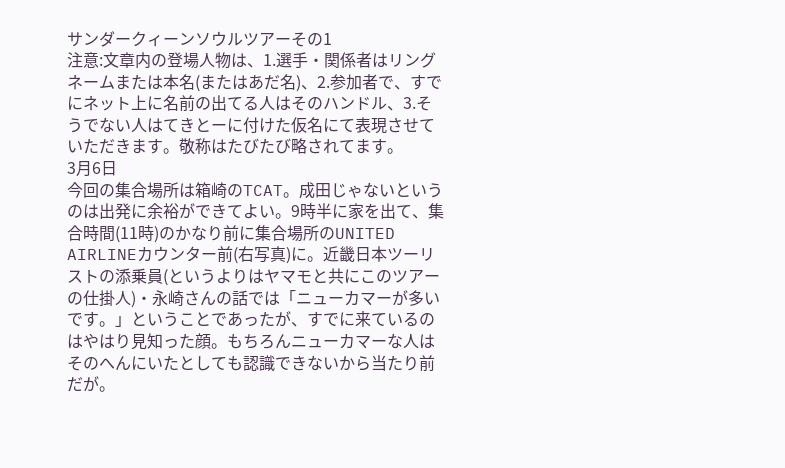サンダークィーンソウルツアーその1
注意:文章内の登場人物は、1.選手・関係者はリングネームまたは本名(またはあだ名)、2.参加者で、すでにネット上に名前の出てる人はそのハンドル、3.そうでない人はてきとーに付けた仮名にて表現させていただきます。敬称はたびたび略されてます。
3月6日
今回の集合場所は箱崎のTCAT。成田じゃないというのは出発に余裕ができてよい。9時半に家を出て、集合時間(11時)のかなり前に集合場所のUNITED AIRLINEカウンター前(右写真)に。近畿日本ツーリストの添乗員(というよりはヤマモと共にこのツアーの仕掛人)・永崎さんの話では「ニューカマーが多いです。」ということであったが、すでに来ているのはやはり見知った顔。もちろんニューカマーな人はそのへんにいたとしても認識できないから当たり前だが。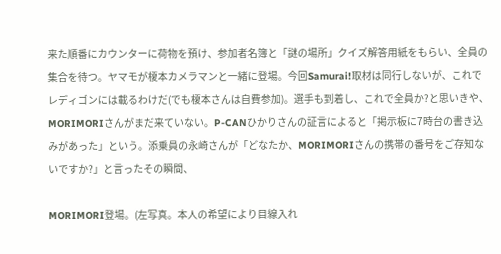来た順番にカウンターに荷物を預け、参加者名簿と「謎の場所」クイズ解答用紙をもらい、全員の集合を待つ。ヤマモが榎本カメラマンと一緒に登場。今回Samurai!取材は同行しないが、これでレディゴンには載るわけだ(でも榎本さんは自費参加)。選手も到着し、これで全員か?と思いきや、MORIMORIさんがまだ来ていない。P-CANひかりさんの証言によると「掲示板に7時台の書き込みがあった」という。添乗員の永崎さんが「どなたか、MORIMORIさんの携帯の番号をご存知ないですか?」と言ったその瞬間、

MORIMORI登場。(左写真。本人の希望により目線入れ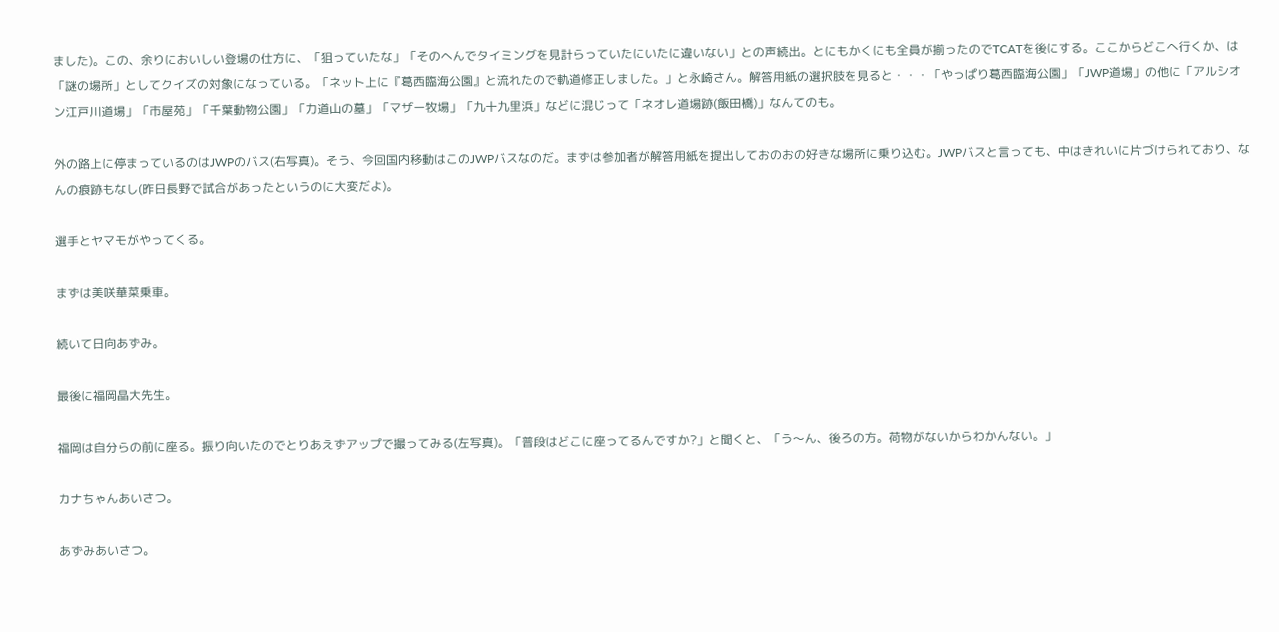ました)。この、余りにおいしい登場の仕方に、「狙っていたな」「そのへんでタイミングを見計らっていたにいたに違いない」との声続出。とにもかくにも全員が揃ったのでTCATを後にする。ここからどこへ行くか、は「謎の場所」としてクイズの対象になっている。「ネット上に『葛西臨海公園』と流れたので軌道修正しました。」と永崎さん。解答用紙の選択肢を見ると・・・「やっぱり葛西臨海公園」「JWP道場」の他に「アルシオン江戸川道場」「市屋苑」「千葉動物公園」「力道山の墓」「マザー牧場」「九十九里浜」などに混じって「ネオレ道場跡(飯田橋)」なんてのも。

外の路上に停まっているのはJWPのバス(右写真)。そう、今回国内移動はこのJWPバスなのだ。まずは参加者が解答用紙を提出しておのおの好きな場所に乗り込む。JWPバスと言っても、中はきれいに片づけられており、なんの痕跡もなし(昨日長野で試合があったというのに大変だよ)。

選手とヤマモがやってくる。

まずは美咲華菜乗車。

続いて日向あずみ。

最後に福岡晶大先生。

福岡は自分らの前に座る。振り向いたのでとりあえずアップで撮ってみる(左写真)。「普段はどこに座ってるんですか?」と聞くと、「う〜ん、後ろの方。荷物がないからわかんない。」

カナちゃんあいさつ。

あずみあいさつ。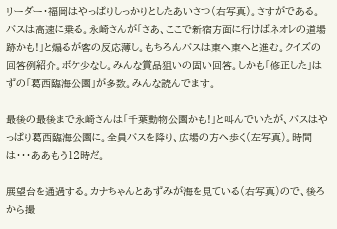リーダー・福岡はやっぱりしっかりとしたあいさつ(右写真)。さすがである。バスは高速に乗る。永崎さんが「さあ、ここで新宿方面に行けばネオレの道場跡かも!」と煽るが客の反応薄し。もちろんバスは東へ東へと進む。クイズの回答例紹介。ボケ少なし。みんな賞品狙いの固い回答。しかも「修正した」はずの「葛西臨海公園」が多数。みんな読んでます。

最後の最後まで永崎さんは「千葉動物公園かも!」と叫んでいたが、バスはやっぱり葛西臨海公園に。全員バスを降り、広場の方へ歩く(左写真)。時間は・・・ああもう12時だ。

展望台を通過する。カナちゃんとあずみが海を見ている(右写真)ので、後ろから撮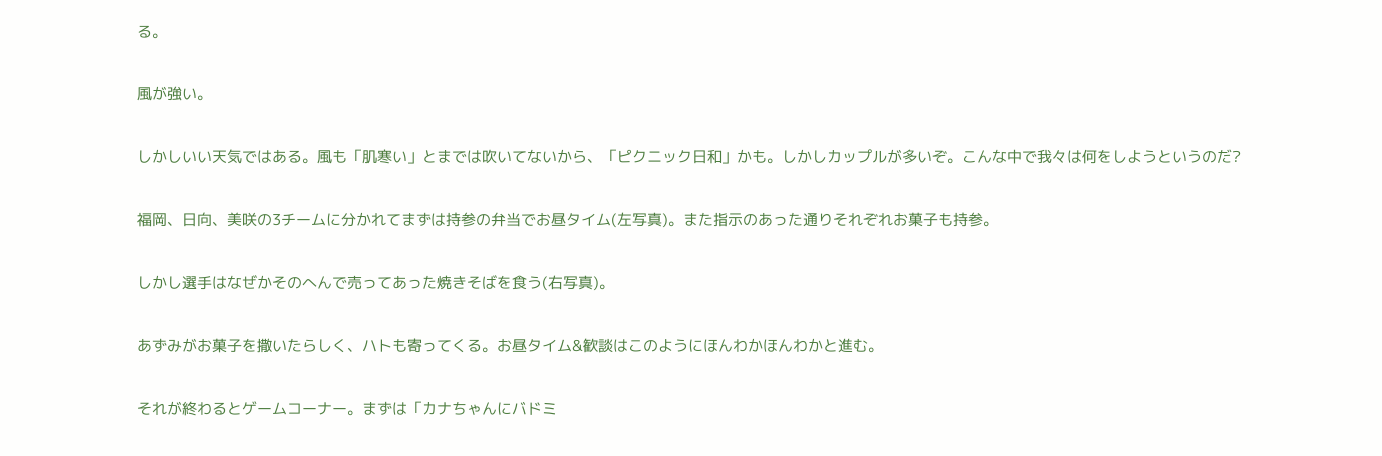る。

風が強い。

しかしいい天気ではある。風も「肌寒い」とまでは吹いてないから、「ピクニック日和」かも。しかしカップルが多いぞ。こんな中で我々は何をしようというのだ?

福岡、日向、美咲の3チームに分かれてまずは持参の弁当でお昼タイム(左写真)。また指示のあった通りそれぞれお菓子も持参。

しかし選手はなぜかそのへんで売ってあった焼きそばを食う(右写真)。

あずみがお菓子を撒いたらしく、ハトも寄ってくる。お昼タイム&歓談はこのようにほんわかほんわかと進む。

それが終わるとゲームコーナー。まずは「カナちゃんにバドミ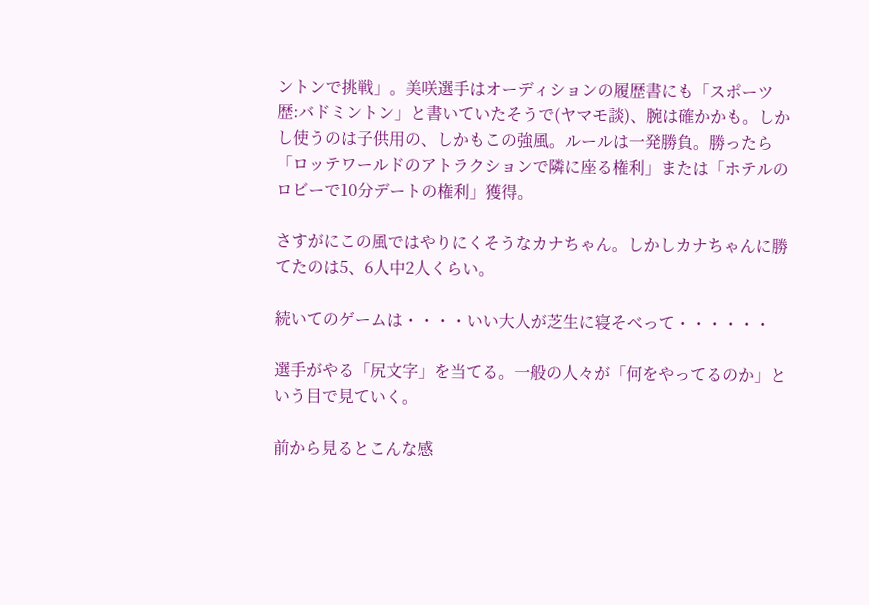ントンで挑戦」。美咲選手はオーディションの履歴書にも「スポーツ歴:バドミントン」と書いていたそうで(ヤマモ談)、腕は確かかも。しかし使うのは子供用の、しかもこの強風。ルールは一発勝負。勝ったら「ロッテワールドのアトラクションで隣に座る権利」または「ホテルのロビーで10分デートの権利」獲得。

さすがにこの風ではやりにくそうなカナちゃん。しかしカナちゃんに勝てたのは5、6人中2人くらい。

続いてのゲームは・・・・いい大人が芝生に寝そべって・・・・・・

選手がやる「尻文字」を当てる。一般の人々が「何をやってるのか」という目で見ていく。

前から見るとこんな感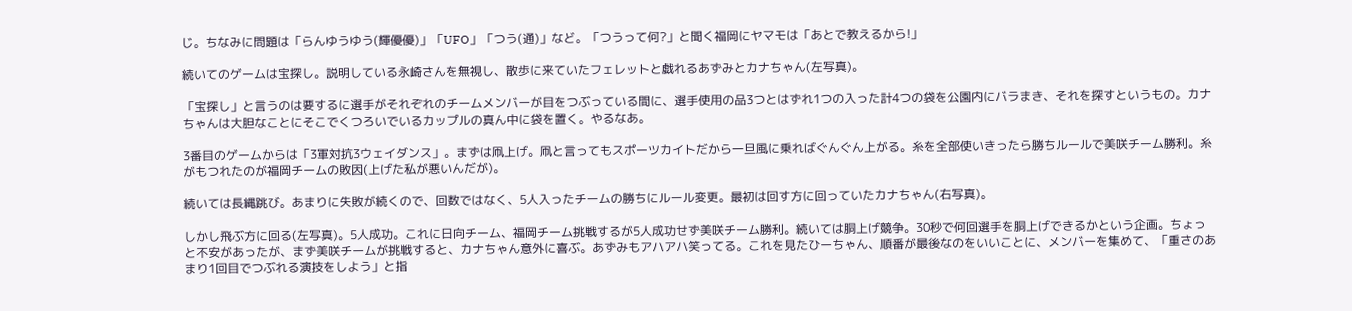じ。ちなみに問題は「らんゆうゆう(輝優優)」「UFO」「つう(通)」など。「つうって何?」と聞く福岡にヤマモは「あとで教えるから!」

続いてのゲームは宝探し。説明している永崎さんを無視し、散歩に来ていたフェレットと戯れるあずみとカナちゃん(左写真)。

「宝探し」と言うのは要するに選手がそれぞれのチームメンバーが目をつぶっている間に、選手使用の品3つとはずれ1つの入った計4つの袋を公園内にバラまき、それを探すというもの。カナちゃんは大胆なことにそこでくつろいでいるカップルの真ん中に袋を置く。やるなあ。

3番目のゲームからは「3軍対抗3ウェイダンス」。まずは凧上げ。凧と言ってもスポーツカイトだから一旦風に乗ればぐんぐん上がる。糸を全部使いきったら勝ちルールで美咲チーム勝利。糸がもつれたのが福岡チームの敗因(上げた私が悪いんだが)。

続いては長縄跳び。あまりに失敗が続くので、回数ではなく、5人入ったチームの勝ちにルール変更。最初は回す方に回っていたカナちゃん(右写真)。

しかし飛ぶ方に回る(左写真)。5人成功。これに日向チーム、福岡チーム挑戦するが5人成功せず美咲チーム勝利。続いては胴上げ競争。30秒で何回選手を胴上げできるかという企画。ちょっと不安があったが、まず美咲チームが挑戦すると、カナちゃん意外に喜ぶ。あずみもアハアハ笑ってる。これを見たひーちゃん、順番が最後なのをいいことに、メンバーを集めて、「重さのあまり1回目でつぶれる演技をしよう」と指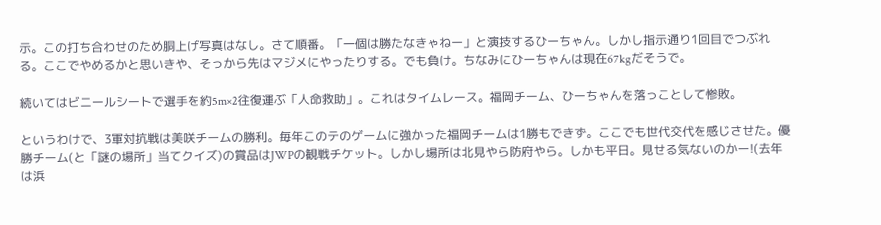示。この打ち合わせのため胴上げ写真はなし。さて順番。「一個は勝たなきゃねー」と演技するひーちゃん。しかし指示通り1回目でつぶれる。ここでやめるかと思いきや、そっから先はマジメにやったりする。でも負け。ちなみにひーちゃんは現在67kgだそうで。

続いてはビニールシートで選手を約5m×2往復運ぶ「人命救助」。これはタイムレース。福岡チーム、ひーちゃんを落っことして惨敗。

というわけで、3軍対抗戦は美咲チームの勝利。毎年このテのゲームに強かった福岡チームは1勝もできず。ここでも世代交代を感じさせた。優勝チーム(と「謎の場所」当てクイズ)の賞品はJWPの観戦チケット。しかし場所は北見やら防府やら。しかも平日。見せる気ないのかー!(去年は浜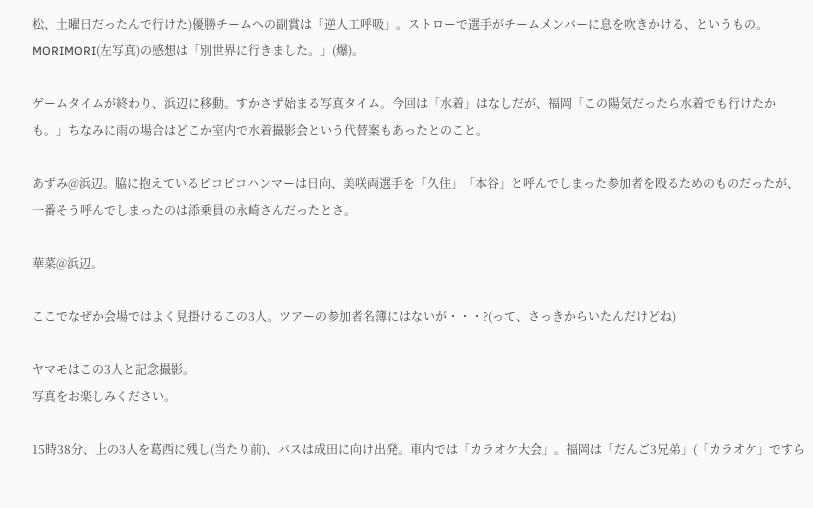松、土曜日だったんで行けた)優勝チームへの副賞は「逆人工呼吸」。ストローで選手がチームメンバーに息を吹きかける、というもの。MORIMORI(左写真)の感想は「別世界に行きました。」(爆)。

ゲームタイムが終わり、浜辺に移動。すかさず始まる写真タイム。今回は「水着」はなしだが、福岡「この陽気だったら水着でも行けたかも。」ちなみに雨の場合はどこか室内で水着撮影会という代替案もあったとのこと。

あずみ@浜辺。脇に抱えているピコピコハンマーは日向、美咲両選手を「久住」「本谷」と呼んでしまった参加者を殴るためのものだったが、一番そう呼んでしまったのは添乗員の永崎さんだったとさ。

華菜@浜辺。

ここでなぜか会場ではよく見掛けるこの3人。ツアーの参加者名簿にはないが・・・?(って、さっきからいたんだけどね)

ヤマモはこの3人と記念撮影。
写真をお楽しみください。

15時38分、上の3人を葛西に残し(当たり前)、バスは成田に向け出発。車内では「カラオケ大会」。福岡は「だんご3兄弟」(「カラオケ」ですら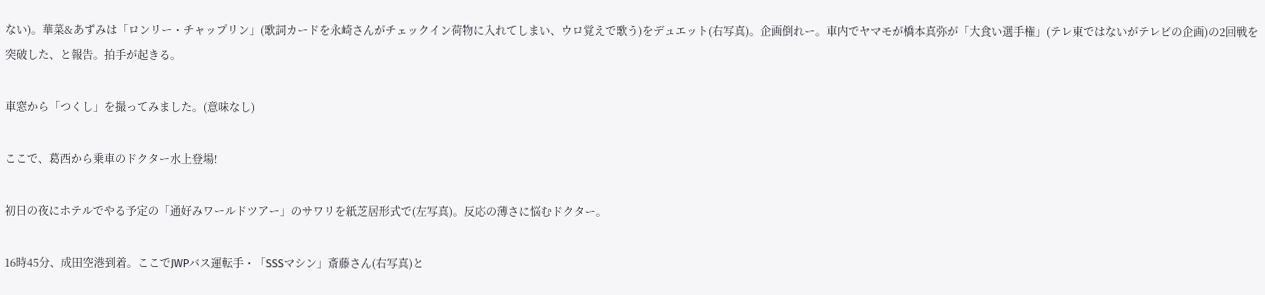ない)。華菜&あずみは「ロンリー・チャップリン」(歌詞カードを永崎さんがチェックイン荷物に入れてしまい、ウロ覚えで歌う)をデュエット(右写真)。企画倒れー。車内でヤマモが橋本真弥が「大食い選手権」(テレ東ではないがテレビの企画)の2回戦を突破した、と報告。拍手が起きる。

車窓から「つくし」を撮ってみました。(意味なし)

ここで、葛西から乗車のドクター水上登場!

初日の夜にホテルでやる予定の「通好みワールドツアー」のサワリを紙芝居形式で(左写真)。反応の薄さに悩むドクター。

16時45分、成田空港到着。ここでJWPバス運転手・「SSSマシン」斎藤さん(右写真)と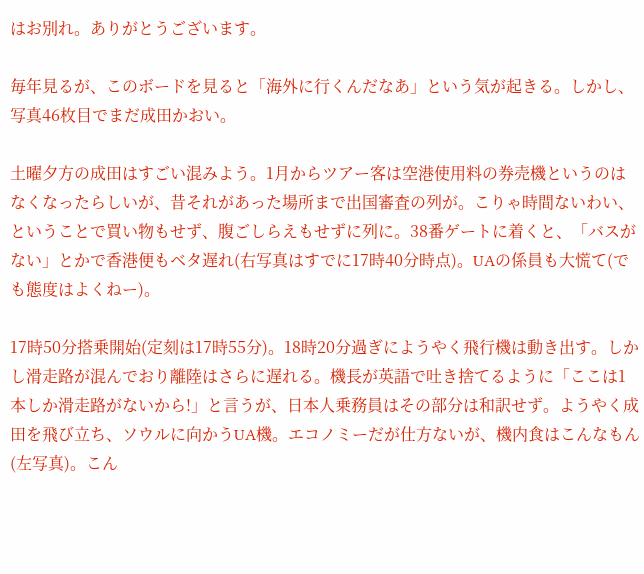はお別れ。ありがとうございます。

毎年見るが、このボードを見ると「海外に行くんだなあ」という気が起きる。しかし、写真46枚目でまだ成田かおい。

土曜夕方の成田はすごい混みよう。1月からツアー客は空港使用料の券売機というのはなくなったらしいが、昔それがあった場所まで出国審査の列が。こりゃ時間ないわい、ということで買い物もせず、腹ごしらえもせずに列に。38番ゲートに着くと、「バスがない」とかで香港便もベタ遅れ(右写真はすでに17時40分時点)。UAの係員も大慌て(でも態度はよくねー)。

17時50分搭乗開始(定刻は17時55分)。18時20分過ぎにようやく飛行機は動き出す。しかし滑走路が混んでおり離陸はさらに遅れる。機長が英語で吐き捨てるように「ここは1本しか滑走路がないから!」と言うが、日本人乗務員はその部分は和訳せず。ようやく成田を飛び立ち、ソウルに向かうUA機。エコノミーだが仕方ないが、機内食はこんなもん(左写真)。こん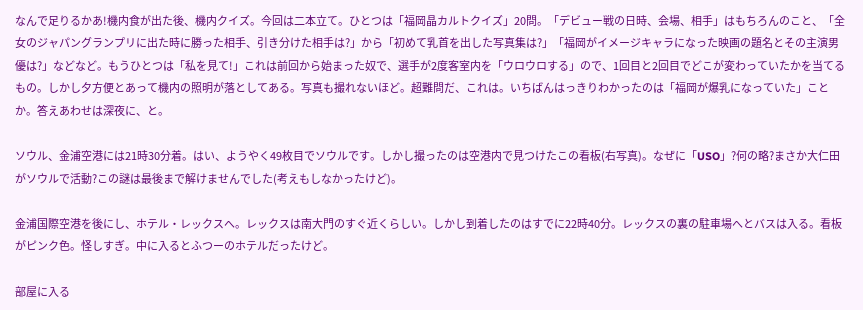なんで足りるかあ!機内食が出た後、機内クイズ。今回は二本立て。ひとつは「福岡晶カルトクイズ」20問。「デビュー戦の日時、会場、相手」はもちろんのこと、「全女のジャパングランプリに出た時に勝った相手、引き分けた相手は?」から「初めて乳首を出した写真集は?」「福岡がイメージキャラになった映画の題名とその主演男優は?」などなど。もうひとつは「私を見て!」これは前回から始まった奴で、選手が2度客室内を「ウロウロする」ので、1回目と2回目でどこが変わっていたかを当てるもの。しかし夕方便とあって機内の照明が落としてある。写真も撮れないほど。超難問だ、これは。いちばんはっきりわかったのは「福岡が爆乳になっていた」ことか。答えあわせは深夜に、と。

ソウル、金浦空港には21時30分着。はい、ようやく49枚目でソウルです。しかし撮ったのは空港内で見つけたこの看板(右写真)。なぜに「USO」?何の略?まさか大仁田がソウルで活動?この謎は最後まで解けませんでした(考えもしなかったけど)。

金浦国際空港を後にし、ホテル・レックスへ。レックスは南大門のすぐ近くらしい。しかし到着したのはすでに22時40分。レックスの裏の駐車場へとバスは入る。看板がピンク色。怪しすぎ。中に入るとふつーのホテルだったけど。

部屋に入る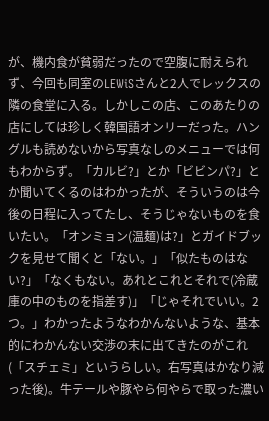が、機内食が貧弱だったので空腹に耐えられず、今回も同室のLEWiSさんと2人でレックスの隣の食堂に入る。しかしこの店、このあたりの店にしては珍しく韓国語オンリーだった。ハングルも読めないから写真なしのメニューでは何もわからず。「カルビ?」とか「ビビンパ?」とか聞いてくるのはわかったが、そういうのは今後の日程に入ってたし、そうじゃないものを食いたい。「オンミョン(温麺)は?」とガイドブックを見せて聞くと「ない。」「似たものはない?」「なくもない。あれとこれとそれで(冷蔵庫の中のものを指差す)」「じゃそれでいい。2つ。」わかったようなわかんないような、基本的にわかんない交渉の末に出てきたのがこれ(「スチェミ」というらしい。右写真はかなり減った後)。牛テールや豚やら何やらで取った濃い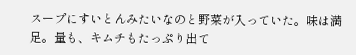スープにすいとんみたいなのと野菜が入っていた。味は満足。量も、キムチもたっぷり出て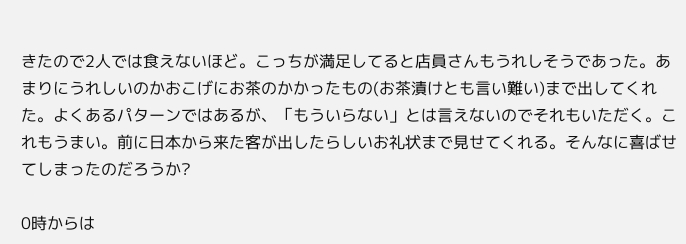きたので2人では食えないほど。こっちが満足してると店員さんもうれしそうであった。あまりにうれしいのかおこげにお茶のかかったもの(お茶漬けとも言い難い)まで出してくれた。よくあるパターンではあるが、「もういらない」とは言えないのでそれもいただく。これもうまい。前に日本から来た客が出したらしいお礼状まで見せてくれる。そんなに喜ばせてしまったのだろうか?

0時からは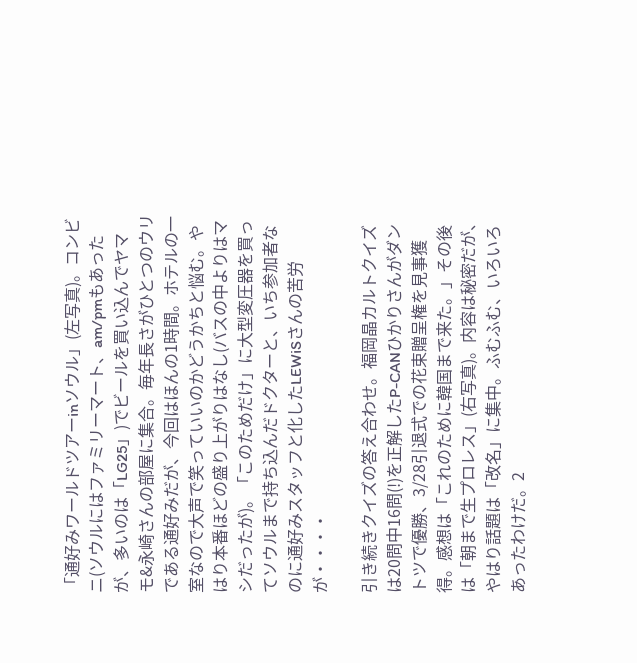「通好みワールドツアーinソウル」(左写真)。コンビニ(ソウルにはファミリーマート、am/pmもあったが、多いのは「LG25」)でビールを買い込んでヤマモ&永崎さんの部屋に集合。毎年長さがひとつのウリである通好みだが、今回はほんの1時間。ホテルの一室なので大声で笑っていいのかどうかちと悩む。やはり本番ほどの盛り上がりはなし(バスの中よりはマシだったが)。「このためだけ」に大型変圧器を買ってソウルまで持ち込んだドクターと、いち参加者なのに通好みスタッフと化したLEWiSさんの苦労が・・・・

引き続きクイズの答え合わせ。福岡晶カルトクイズは20問中16問(!)を正解したP-CANひかりさんがダントツで優勝、3/28引退式での花束贈呈権を見事獲得。感想は「これのために韓国まで来た。」その後は「朝まで生プロレス」(右写真)。内容は秘密だが、やはり話題は「改名」に集中。ふむふむ、いろいろあったわけだ。2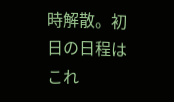時解散。初日の日程はこれ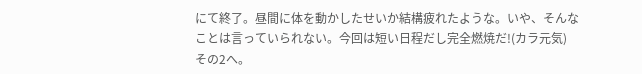にて終了。昼間に体を動かしたせいか結構疲れたような。いや、そんなことは言っていられない。今回は短い日程だし完全燃焼だ!(カラ元気)
その2へ。